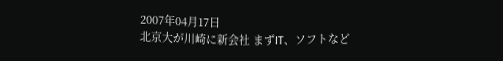2007年04月17日
北京大が川崎に新会社 まずIT、ソフトなど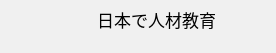日本で人材教育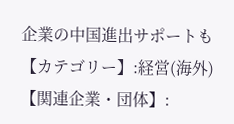企業の中国進出サポートも
【カテゴリー】:経営(海外)
【関連企業・団体】: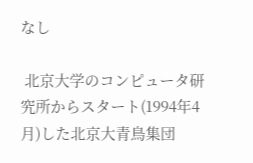なし

 北京大学のコンピュータ研究所からスタート(1994年4月)した北京大青鳥集団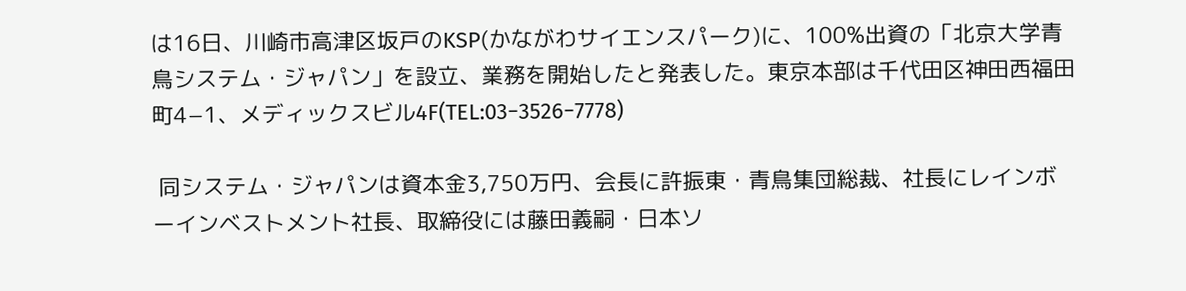は16日、川崎市高津区坂戸のKSP(かながわサイエンスパーク)に、100%出資の「北京大学青鳥システム・ジャパン」を設立、業務を開始したと発表した。東京本部は千代田区神田西福田町4−1、メディックスビル4F(TEL:03−3526−7778)

 同システム・ジャパンは資本金3,750万円、会長に許振東・青鳥集団総裁、社長にレインボーインベストメント社長、取締役には藤田義嗣・日本ソ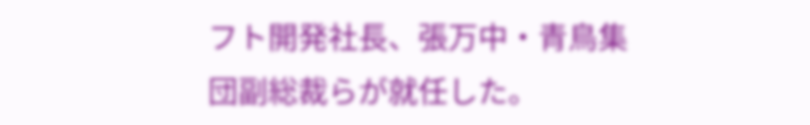フト開発社長、張万中・青鳥集団副総裁らが就任した。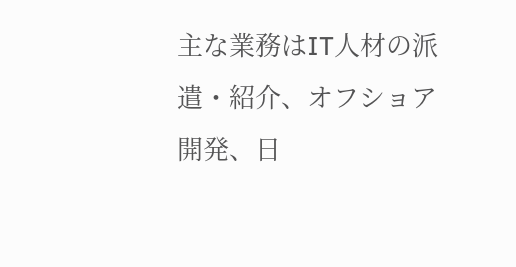主な業務はIT人材の派遣・紹介、オフショア開発、日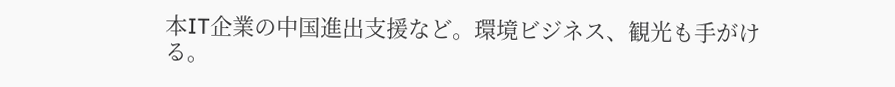本IT企業の中国進出支援など。環境ビジネス、観光も手がける。